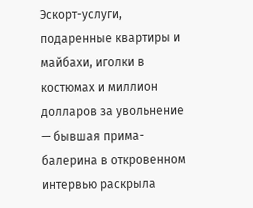Эскорт-услуги, подаренные квартиры и майбахи, иголки в костюмах и миллион долларов за увольнение — бывшая прима-балерина в откровенном интервью раскрыла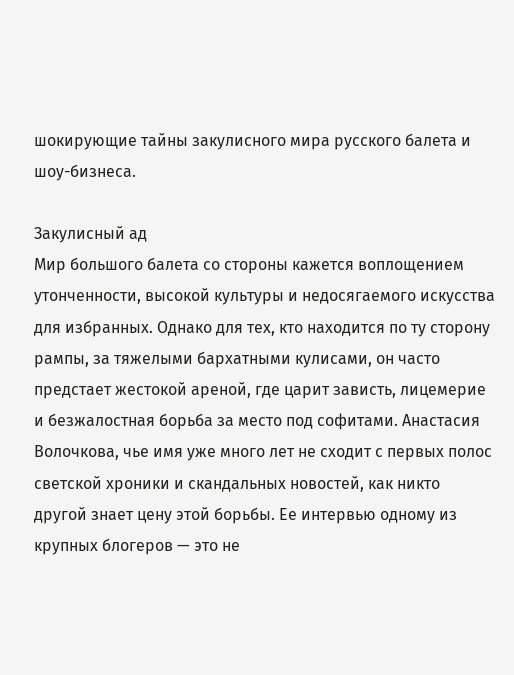шокирующие тайны закулисного мира русского балета и шоу-бизнеса.

Закулисный ад
Мир большого балета со стороны кажется воплощением утонченности, высокой культуры и недосягаемого искусства для избранных. Однако для тех, кто находится по ту сторону рампы, за тяжелыми бархатными кулисами, он часто предстает жестокой ареной, где царит зависть, лицемерие и безжалостная борьба за место под софитами. Анастасия Волочкова, чье имя уже много лет не сходит с первых полос светской хроники и скандальных новостей, как никто другой знает цену этой борьбы. Ее интервью одному из крупных блогеров — это не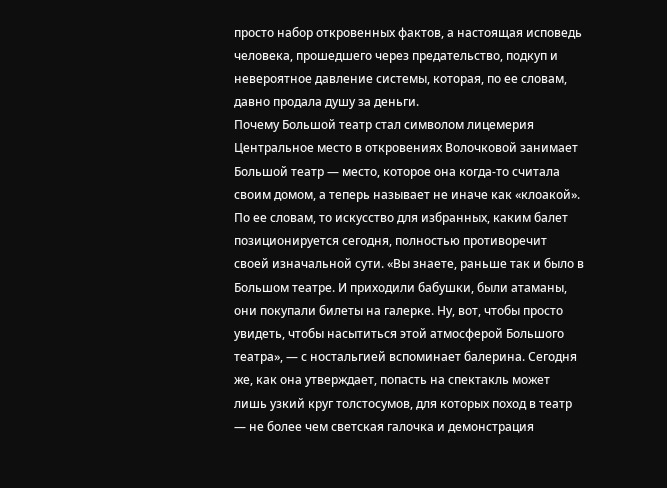просто набор откровенных фактов, а настоящая исповедь человека, прошедшего через предательство, подкуп и невероятное давление системы, которая, по ее словам, давно продала душу за деньги.
Почему Большой театр стал символом лицемерия
Центральное место в откровениях Волочковой занимает Большой театр — место, которое она когда-то считала своим домом, а теперь называет не иначе как «клоакой». По ее словам, то искусство для избранных, каким балет позиционируется сегодня, полностью противоречит своей изначальной сути. «Вы знаете, раньше так и было в Большом театре. И приходили бабушки, были атаманы, они покупали билеты на галерке. Ну, вот, чтобы просто увидеть, чтобы насытиться этой атмосферой Большого театра», — с ностальгией вспоминает балерина. Сегодня же, как она утверждает, попасть на спектакль может лишь узкий круг толстосумов, для которых поход в театр — не более чем светская галочка и демонстрация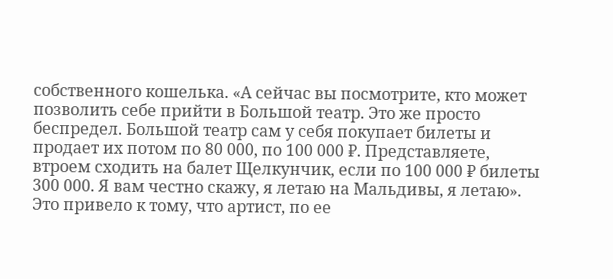собственного кошелька. «А сейчас вы посмотрите, кто может позволить себе прийти в Большой театр. Это же просто беспредел. Большой театр сам у себя покупает билеты и продает их потом по 80 000, по 100 000 ₽. Представляете, втроем сходить на балет Щелкунчик, если по 100 000 ₽ билеты 300 000. Я вам честно скажу, я летаю на Мальдивы, я летаю». Это привело к тому, что артист, по ее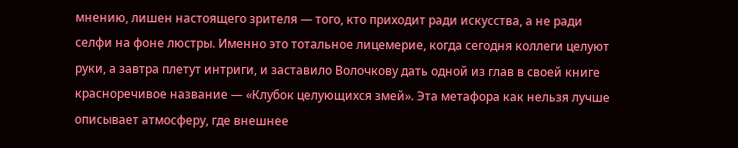мнению, лишен настоящего зрителя — того, кто приходит ради искусства, а не ради селфи на фоне люстры. Именно это тотальное лицемерие, когда сегодня коллеги целуют руки, а завтра плетут интриги, и заставило Волочкову дать одной из глав в своей книге красноречивое название — «Клубок целующихся змей». Эта метафора как нельзя лучше описывает атмосферу, где внешнее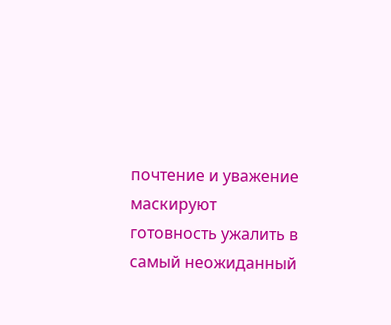почтение и уважение маскируют готовность ужалить в самый неожиданный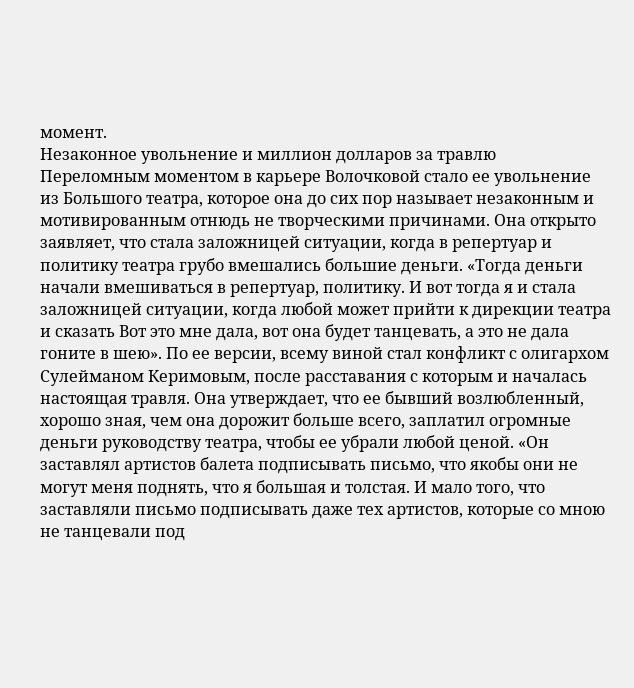момент.
Незаконное увольнение и миллион долларов за травлю
Переломным моментом в карьере Волочковой стало ее увольнение из Большого театра, которое она до сих пор называет незаконным и мотивированным отнюдь не творческими причинами. Она открыто заявляет, что стала заложницей ситуации, когда в репертуар и политику театра грубо вмешались большие деньги. «Тогда деньги начали вмешиваться в репертуар, политику. И вот тогда я и стала заложницей ситуации, когда любой может прийти к дирекции театра и сказать Вот это мне дала, вот она будет танцевать, а это не дала гоните в шею». По ее версии, всему виной стал конфликт с олигархом Сулейманом Керимовым, после расставания с которым и началась настоящая травля. Она утверждает, что ее бывший возлюбленный, хорошо зная, чем она дорожит больше всего, заплатил огромные деньги руководству театра, чтобы ее убрали любой ценой. «Он заставлял артистов балета подписывать письмо, что якобы они не могут меня поднять, что я большая и толстая. И мало того, что заставляли письмо подписывать даже тех артистов, которые со мною не танцевали под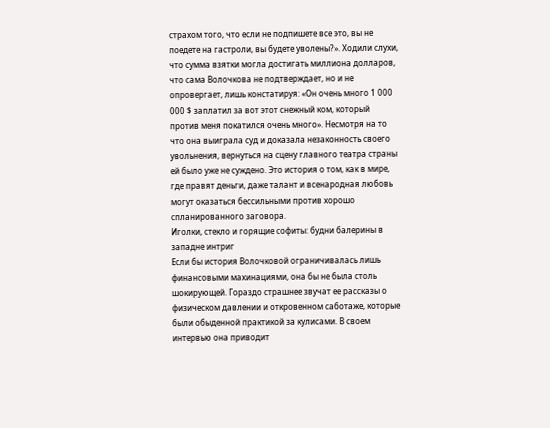страхом того, что если не подпишете все это, вы не поедете на гастроли, вы будете уволены?». Ходили слухи, что сумма взятки могла достигать миллиона долларов, что сама Волочкова не подтверждает, но и не опровергает, лишь констатируя: «Он очень много 1 000 000 $ заплатил за вот этот снежный ком, который против меня покатился очень много». Несмотря на то что она выиграла суд и доказала незаконность своего увольнения, вернуться на сцену главного театра страны ей было уже не суждено. Это история о том, как в мире, где правят деньги, даже талант и всенародная любовь могут оказаться бессильными против хорошо спланированного заговора.
Иголки, стекло и горящие софиты: будни балерины в западне интриг
Если бы история Волочковой ограничивалась лишь финансовыми махинациями, она бы не была столь шокирующей. Гораздо страшнее звучат ее рассказы о физическом давлении и откровенном саботаже, которые были обыденной практикой за кулисами. В своем интервью она приводит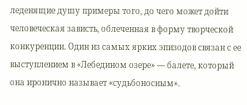леденящие душу примеры того, до чего может дойти человеческая зависть, облеченная в форму творческой конкуренции. Один из самых ярких эпизодов связан с ее выступлением в «Лебедином озере» — балете, который она иронично называет «судьбоносным».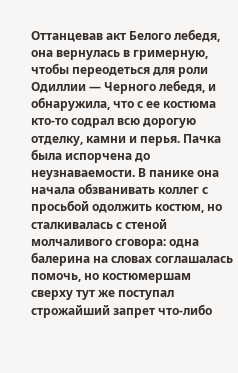Оттанцевав акт Белого лебедя, она вернулась в гримерную, чтобы переодеться для роли Одиллии — Черного лебедя, и обнаружила, что с ее костюма кто-то содрал всю дорогую отделку, камни и перья. Пачка была испорчена до неузнаваемости. В панике она начала обзванивать коллег с просьбой одолжить костюм, но сталкивалась с стеной молчаливого сговора: одна балерина на словах соглашалась помочь, но костюмершам сверху тут же поступал строжайший запрет что-либо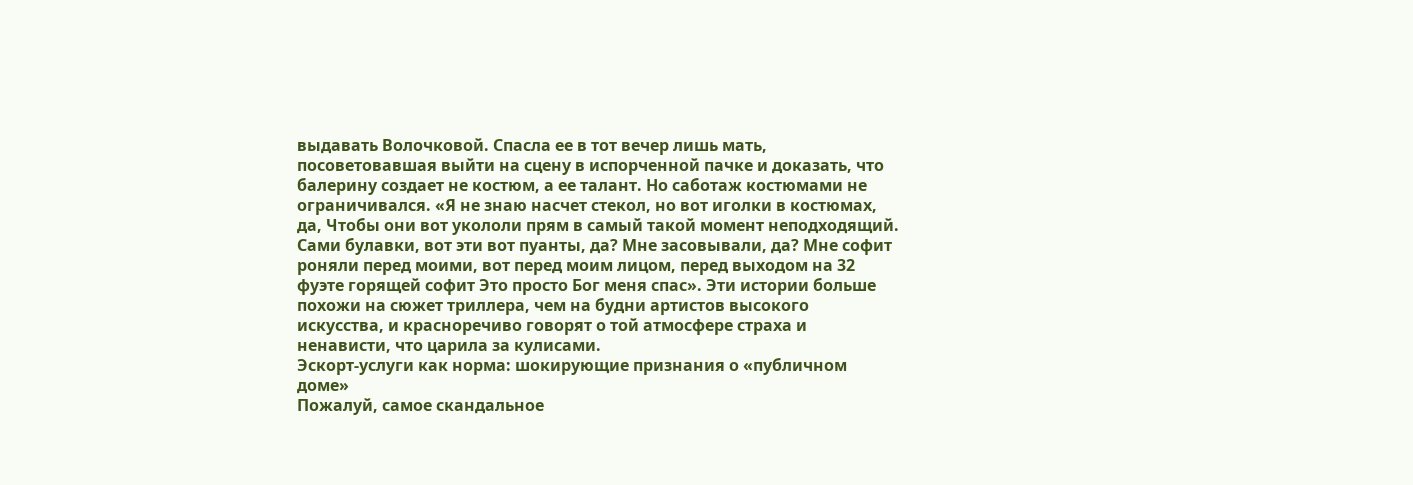выдавать Волочковой. Спасла ее в тот вечер лишь мать, посоветовавшая выйти на сцену в испорченной пачке и доказать, что балерину создает не костюм, а ее талант. Но саботаж костюмами не ограничивался. «Я не знаю насчет стекол, но вот иголки в костюмах, да, Чтобы они вот укололи прям в самый такой момент неподходящий. Сами булавки, вот эти вот пуанты, да? Мне засовывали, да? Мне софит роняли перед моими, вот перед моим лицом, перед выходом на 32 фуэте горящей софит Это просто Бог меня спас». Эти истории больше похожи на сюжет триллера, чем на будни артистов высокого искусства, и красноречиво говорят о той атмосфере страха и ненависти, что царила за кулисами.
Эскорт-услуги как норма: шокирующие признания о «публичном доме»
Пожалуй, самое скандальное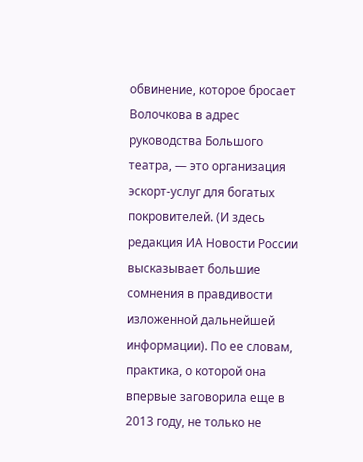обвинение, которое бросает Волочкова в адрес руководства Большого театра, — это организация эскорт-услуг для богатых покровителей. (И здесь редакция ИА Новости России высказывает большие сомнения в правдивости изложенной дальнейшей информации). По ее словам, практика, о которой она впервые заговорила еще в 2013 году, не только не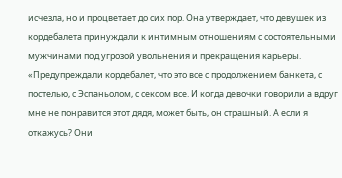исчезла, но и процветает до сих пор. Она утверждает, что девушек из кордебалета принуждали к интимным отношениям с состоятельными мужчинами под угрозой увольнения и прекращения карьеры.
«Предупреждали кордебалет, что это все с продолжением банкета, с постелью, с Эспаньолом, с сексом все. И когда девочки говорили а вдруг мне не понравится этот дядя, может быть, он страшный. А если я откажусь? Они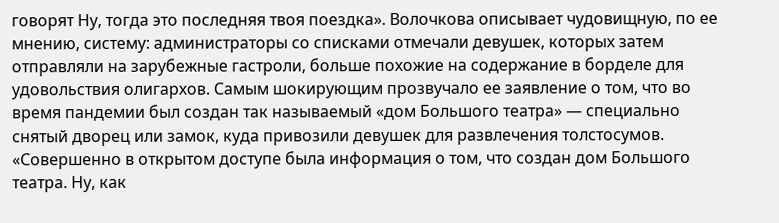говорят Ну, тогда это последняя твоя поездка». Волочкова описывает чудовищную, по ее мнению, систему: администраторы со списками отмечали девушек, которых затем отправляли на зарубежные гастроли, больше похожие на содержание в борделе для удовольствия олигархов. Самым шокирующим прозвучало ее заявление о том, что во время пандемии был создан так называемый «дом Большого театра» — специально снятый дворец или замок, куда привозили девушек для развлечения толстосумов. «Совершенно в открытом доступе была информация о том, что создан дом Большого театра. Ну, как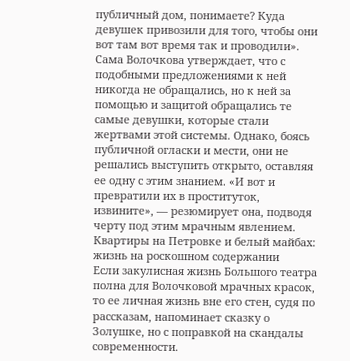публичный дом, понимаете? Куда девушек привозили для того, чтобы они вот там вот время так и проводили». Сама Волочкова утверждает, что с подобными предложениями к ней никогда не обращались, но к ней за помощью и защитой обращались те самые девушки, которые стали жертвами этой системы. Однако, боясь публичной огласки и мести, они не решались выступить открыто, оставляя ее одну с этим знанием. «И вот и превратили их в проституток, извините», — резюмирует она, подводя черту под этим мрачным явлением.
Квартиры на Петровке и белый майбах: жизнь на роскошном содержании
Если закулисная жизнь Большого театра полна для Волочковой мрачных красок, то ее личная жизнь вне его стен, судя по рассказам, напоминает сказку о Золушке, но с поправкой на скандалы современности.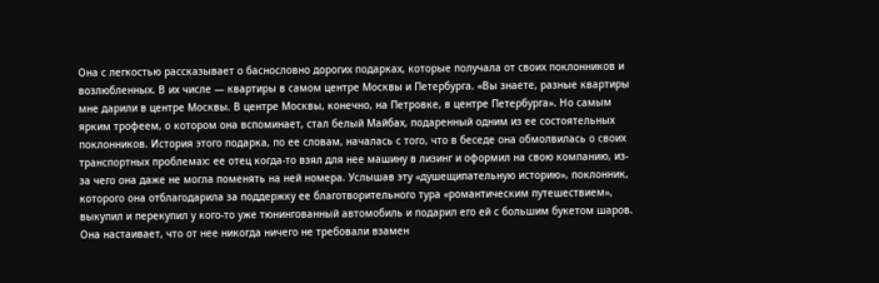Она с легкостью рассказывает о баснословно дорогих подарках, которые получала от своих поклонников и возлюбленных. В их числе — квартиры в самом центре Москвы и Петербурга. «Вы знаете, разные квартиры мне дарили в центре Москвы. В центре Москвы, конечно, на Петровке, в центре Петербурга». Но самым ярким трофеем, о котором она вспоминает, стал белый Майбах, подаренный одним из ее состоятельных поклонников. История этого подарка, по ее словам, началась с того, что в беседе она обмолвилась о своих транспортных проблемах: ее отец когда-то взял для нее машину в лизинг и оформил на свою компанию, из-за чего она даже не могла поменять на ней номера. Услышав эту «душещипательную историю», поклонник, которого она отблагодарила за поддержку ее благотворительного тура «романтическим путешествием», выкупил и перекупил у кого-то уже тюнингованный автомобиль и подарил его ей с большим букетом шаров. Она настаивает, что от нее никогда ничего не требовали взамен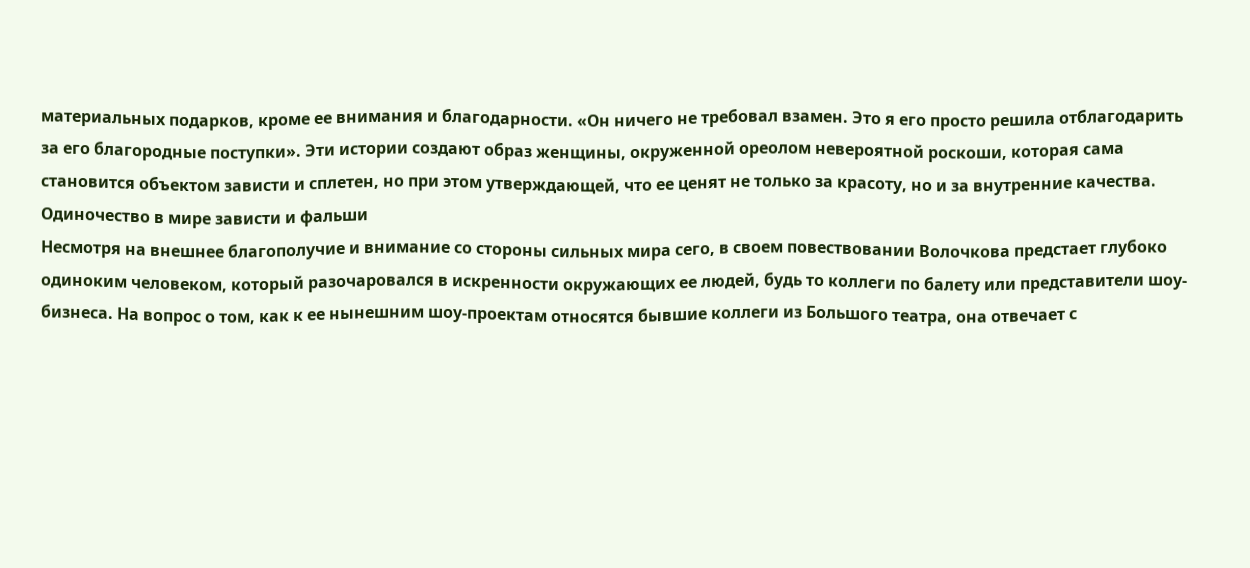материальных подарков, кроме ее внимания и благодарности. «Он ничего не требовал взамен. Это я его просто решила отблагодарить за его благородные поступки». Эти истории создают образ женщины, окруженной ореолом невероятной роскоши, которая сама становится объектом зависти и сплетен, но при этом утверждающей, что ее ценят не только за красоту, но и за внутренние качества.
Одиночество в мире зависти и фальши
Несмотря на внешнее благополучие и внимание со стороны сильных мира сего, в своем повествовании Волочкова предстает глубоко одиноким человеком, который разочаровался в искренности окружающих ее людей, будь то коллеги по балету или представители шоу-бизнеса. На вопрос о том, как к ее нынешним шоу-проектам относятся бывшие коллеги из Большого театра, она отвечает с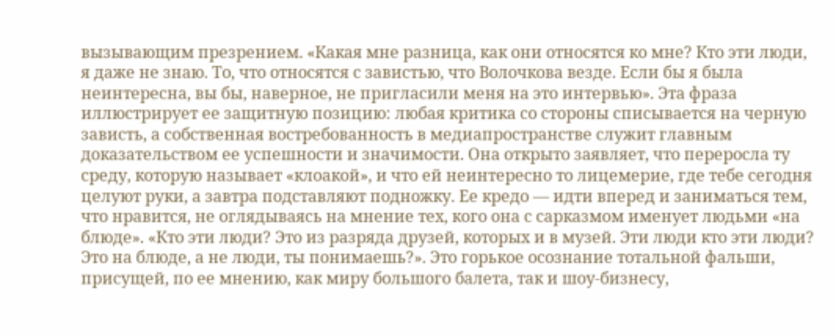вызывающим презрением. «Какая мне разница, как они относятся ко мне? Кто эти люди, я даже не знаю. То, что относятся с завистью, что Волочкова везде. Если бы я была неинтересна, вы бы, наверное, не пригласили меня на это интервью». Эта фраза иллюстрирует ее защитную позицию: любая критика со стороны списывается на черную зависть, а собственная востребованность в медиапространстве служит главным доказательством ее успешности и значимости. Она открыто заявляет, что переросла ту среду, которую называет «клоакой», и что ей неинтересно то лицемерие, где тебе сегодня целуют руки, а завтра подставляют подножку. Ее кредо — идти вперед и заниматься тем, что нравится, не оглядываясь на мнение тех, кого она с сарказмом именует людьми «на блюде». «Кто эти люди? Это из разряда друзей, которых и в музей. Эти люди кто эти люди? Это на блюде, а не люди, ты понимаешь?». Это горькое осознание тотальной фальши, присущей, по ее мнению, как миру большого балета, так и шоу-бизнесу,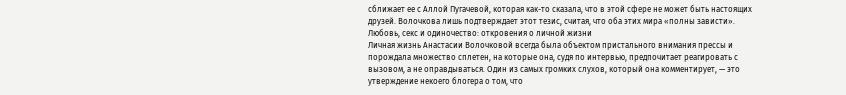сближает ее с Аллой Пугачевой, которая как-то сказала, что в этой сфере не может быть настоящих друзей. Волочкова лишь подтверждает этот тезис, считая, что оба этих мира «полны зависти».
Любовь, секс и одиночество: откровения о личной жизни
Личная жизнь Анастасии Волочковой всегда была объектом пристального внимания прессы и порождала множество сплетен, на которые она, судя по интервью, предпочитает реагировать с вызовом, а не оправдываться. Один из самых громких слухов, который она комментирует, — это утверждение некоего блогера о том, что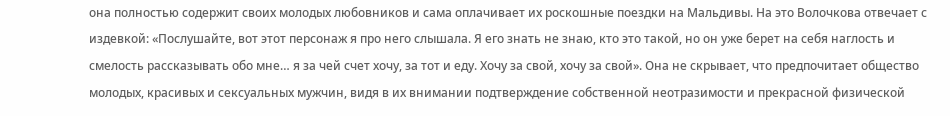она полностью содержит своих молодых любовников и сама оплачивает их роскошные поездки на Мальдивы. На это Волочкова отвечает с издевкой: «Послушайте, вот этот персонаж я про него слышала. Я его знать не знаю, кто это такой, но он уже берет на себя наглость и смелость рассказывать обо мне… я за чей счет хочу, за тот и еду. Хочу за свой, хочу за свой». Она не скрывает, что предпочитает общество молодых, красивых и сексуальных мужчин, видя в их внимании подтверждение собственной неотразимости и прекрасной физической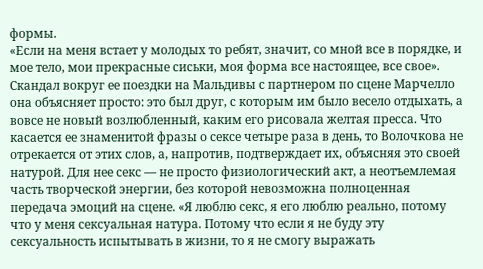формы.
«Если на меня встает у молодых то ребят, значит, со мной все в порядке, и мое тело, мои прекрасные сиськи, моя форма все настоящее, все свое».
Скандал вокруг ее поездки на Мальдивы с партнером по сцене Марчелло она объясняет просто: это был друг, с которым им было весело отдыхать, а вовсе не новый возлюбленный, каким его рисовала желтая пресса. Что касается ее знаменитой фразы о сексе четыре раза в день, то Волочкова не отрекается от этих слов, а, напротив, подтверждает их, объясняя это своей натурой. Для нее секс — не просто физиологический акт, а неотъемлемая часть творческой энергии, без которой невозможна полноценная передача эмоций на сцене. «Я люблю секс, я его люблю реально, потому что у меня сексуальная натура. Потому что если я не буду эту сексуальность испытывать в жизни, то я не смогу выражать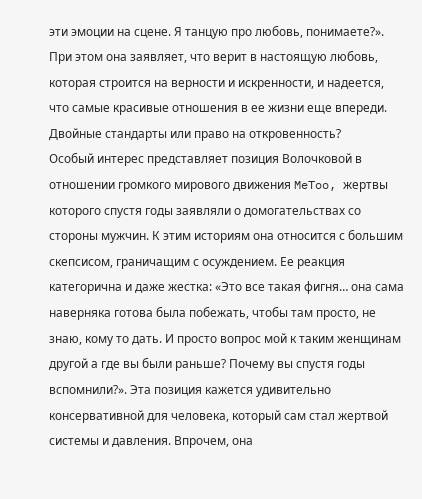эти эмоции на сцене. Я танцую про любовь, понимаете?». При этом она заявляет, что верит в настоящую любовь, которая строится на верности и искренности, и надеется, что самые красивые отношения в ее жизни еще впереди.
Двойные стандарты или право на откровенность?
Особый интерес представляет позиция Волочковой в отношении громкого мирового движения MeToo, жертвы которого спустя годы заявляли о домогательствах со стороны мужчин. К этим историям она относится с большим скепсисом, граничащим с осуждением. Ее реакция категорична и даже жестка: «Это все такая фигня… она сама наверняка готова была побежать, чтобы там просто, не знаю, кому то дать. И просто вопрос мой к таким женщинам другой а где вы были раньше? Почему вы спустя годы вспомнили?». Эта позиция кажется удивительно консервативной для человека, который сам стал жертвой системы и давления. Впрочем, она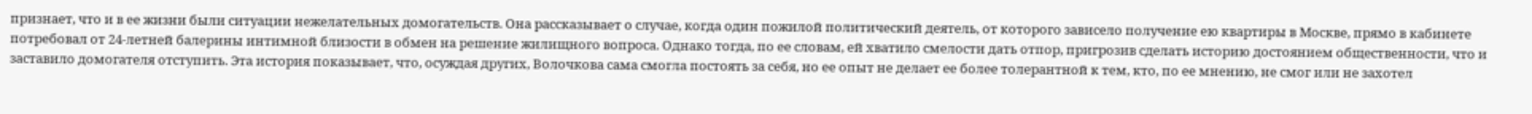признает, что и в ее жизни были ситуации нежелательных домогательств. Она рассказывает о случае, когда один пожилой политический деятель, от которого зависело получение ею квартиры в Москве, прямо в кабинете потребовал от 24-летней балерины интимной близости в обмен на решение жилищного вопроса. Однако тогда, по ее словам, ей хватило смелости дать отпор, пригрозив сделать историю достоянием общественности, что и заставило домогателя отступить. Эта история показывает, что, осуждая других, Волочкова сама смогла постоять за себя, но ее опыт не делает ее более толерантной к тем, кто, по ее мнению, не смог или не захотел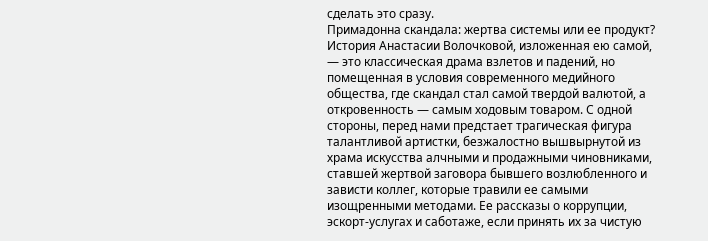сделать это сразу.
Примадонна скандала: жертва системы или ее продукт?
История Анастасии Волочковой, изложенная ею самой, — это классическая драма взлетов и падений, но помещенная в условия современного медийного общества, где скандал стал самой твердой валютой, а откровенность — самым ходовым товаром. С одной стороны, перед нами предстает трагическая фигура талантливой артистки, безжалостно вышвырнутой из храма искусства алчными и продажными чиновниками, ставшей жертвой заговора бывшего возлюбленного и зависти коллег, которые травили ее самыми изощренными методами. Ее рассказы о коррупции, эскорт-услугах и саботаже, если принять их за чистую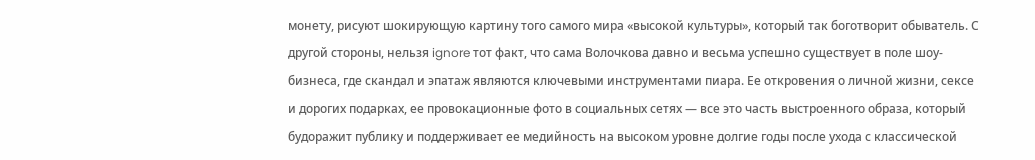монету, рисуют шокирующую картину того самого мира «высокой культуры», который так боготворит обыватель. С другой стороны, нельзя ignore тот факт, что сама Волочкова давно и весьма успешно существует в поле шоу-бизнеса, где скандал и эпатаж являются ключевыми инструментами пиара. Ее откровения о личной жизни, сексе и дорогих подарках, ее провокационные фото в социальных сетях — все это часть выстроенного образа, который будоражит публику и поддерживает ее медийность на высоком уровне долгие годы после ухода с классической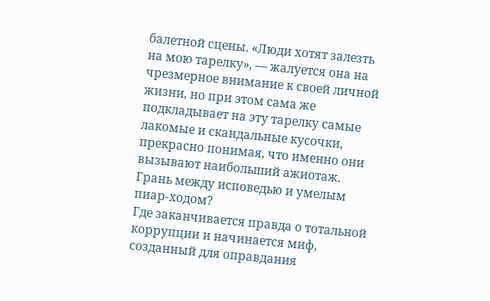балетной сцены. «Люди хотят залезть на мою тарелку», — жалуется она на чрезмерное внимание к своей личной жизни, но при этом сама же подкладывает на эту тарелку самые лакомые и скандальные кусочки, прекрасно понимая, что именно они вызывают наибольший ажиотаж.
Грань между исповедью и умелым пиар-ходом?
Где заканчивается правда о тотальной коррупции и начинается миф, созданный для оправдания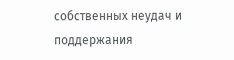собственных неудач и поддержания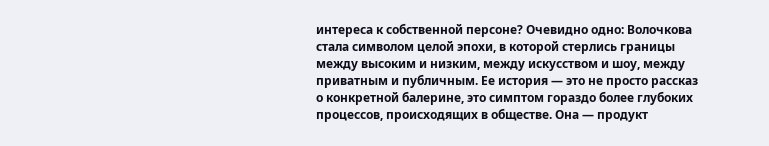интереса к собственной персоне? Очевидно одно: Волочкова стала символом целой эпохи, в которой стерлись границы между высоким и низким, между искусством и шоу, между приватным и публичным. Ее история — это не просто рассказ о конкретной балерине, это симптом гораздо более глубоких процессов, происходящих в обществе. Она — продукт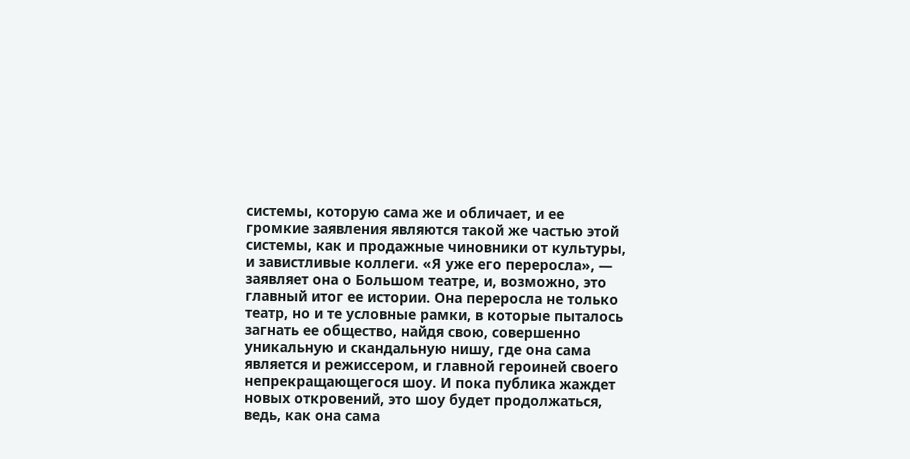системы, которую сама же и обличает, и ее громкие заявления являются такой же частью этой системы, как и продажные чиновники от культуры, и завистливые коллеги. «Я уже его переросла», — заявляет она о Большом театре, и, возможно, это главный итог ее истории. Она переросла не только театр, но и те условные рамки, в которые пыталось загнать ее общество, найдя свою, совершенно уникальную и скандальную нишу, где она сама является и режиссером, и главной героиней своего непрекращающегося шоу. И пока публика жаждет новых откровений, это шоу будет продолжаться, ведь, как она сама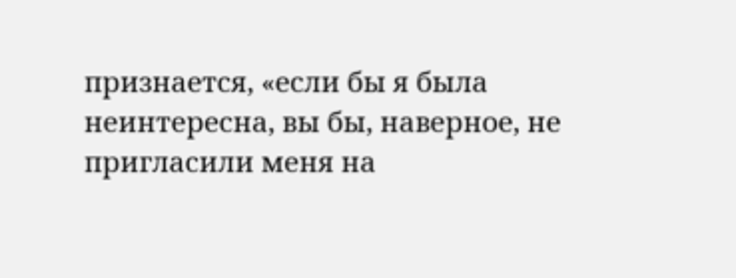признается, «если бы я была неинтересна, вы бы, наверное, не пригласили меня на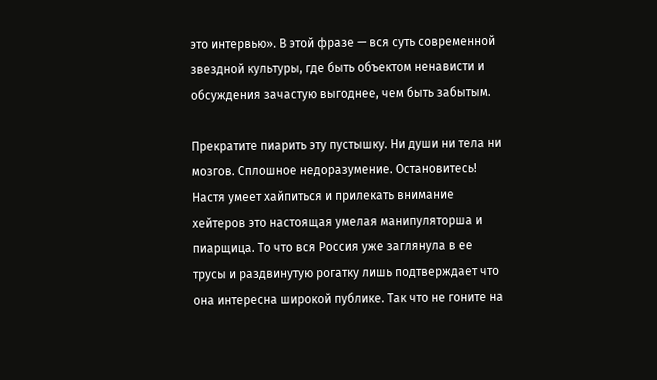это интервью». В этой фразе — вся суть современной звездной культуры, где быть объектом ненависти и обсуждения зачастую выгоднее, чем быть забытым.

Прекратите пиарить эту пустышку. Ни души ни тела ни мозгов. Сплошное недоразумение. Остановитесь!
Настя умеет хайпиться и прилекать внимание хейтеров это настоящая умелая манипуляторша и пиарщица. То что вся Россия уже заглянула в ее трусы и раздвинутую рогатку лишь подтверждает что она интересна широкой публике. Так что не гоните на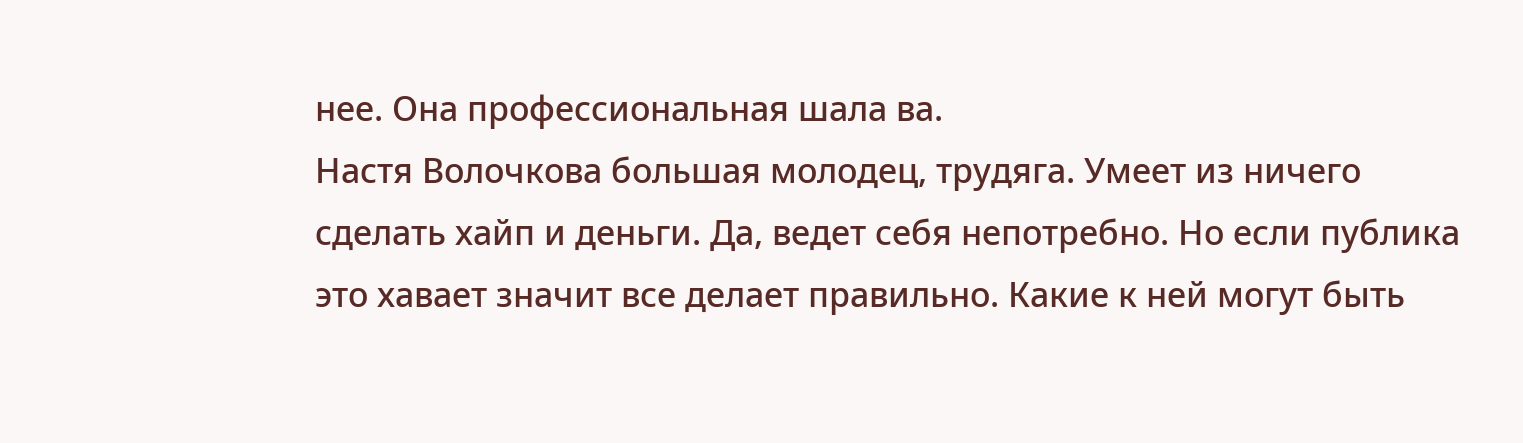нее. Она профессиональная шала ва.
Настя Волочкова большая молодец, трудяга. Умеет из ничего сделать хайп и деньги. Да, ведет себя непотребно. Но если публика это хавает значит все делает правильно. Какие к ней могут быть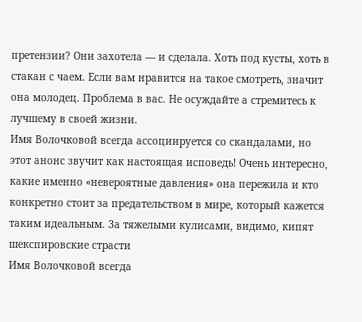претензии? Они захотела — и сделала. Хоть под кусты, хоть в стакан с чаем. Если вам нравится на такое смотреть, значит она молодец. Проблема в вас. Не осуждайте а стремитесь к лучшему в своей жизни.
Имя Волочковой всегда ассоциируется со скандалами, но этот анонс звучит как настоящая исповедь! Очень интересно, какие именно «невероятные давления» она пережила и кто конкретно стоит за предательством в мире, который кажется таким идеальным. За тяжелыми кулисами, видимо, кипят шекспировские страсти
Имя Волочковой всегда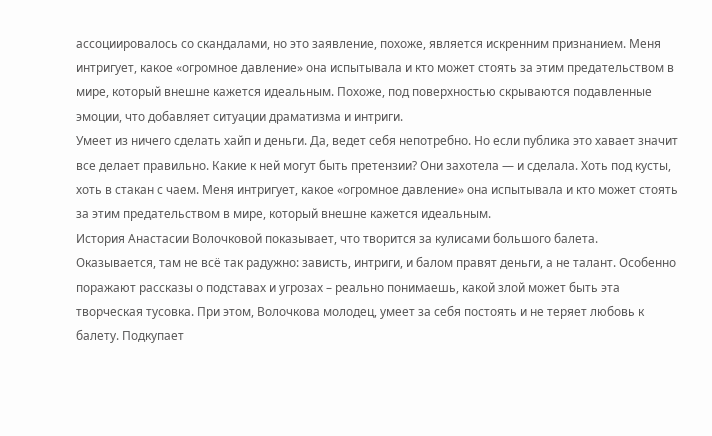ассоциировалось со скандалами, но это заявление, похоже, является искренним признанием. Меня интригует, какое «огромное давление» она испытывала и кто может стоять за этим предательством в мире, который внешне кажется идеальным. Похоже, под поверхностью скрываются подавленные эмоции, что добавляет ситуации драматизма и интриги.
Умеет из ничего сделать хайп и деньги. Да, ведет себя непотребно. Но если публика это хавает значит все делает правильно. Какие к ней могут быть претензии? Они захотела — и сделала. Хоть под кусты, хоть в стакан с чаем. Меня интригует, какое «огромное давление» она испытывала и кто может стоять за этим предательством в мире, который внешне кажется идеальным.
История Анастасии Волочковой показывает, что творится за кулисами большого балета. Оказывается, там не всё так радужно: зависть, интриги, и балом правят деньги, а не талант. Особенно поражают рассказы о подставах и угрозах – реально понимаешь, какой злой может быть эта творческая тусовка. При этом, Волочкова молодец, умеет за себя постоять и не теряет любовь к балету. Подкупает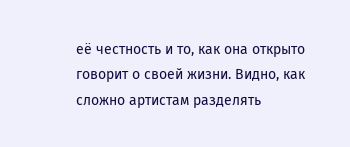её честность и то, как она открыто говорит о своей жизни. Видно, как сложно артистам разделять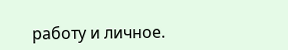работу и личное.